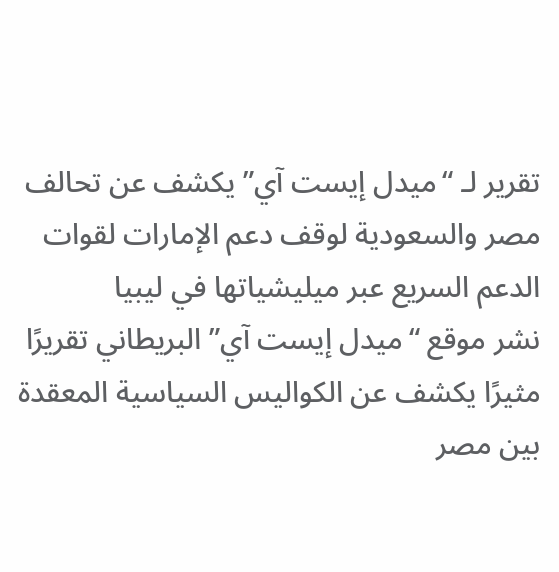تقرير لـ “ميدل إيست آي” يكشف عن تحالف مصر والسعودية لوقف دعم الإمارات لقوات الدعم السريع عبر ميليشياتها في ليبيا
نشر موقع “ميدل إيست آي” البريطاني تقريرًا مثيرًا يكشف عن الكواليس السياسية المعقدة بين مصر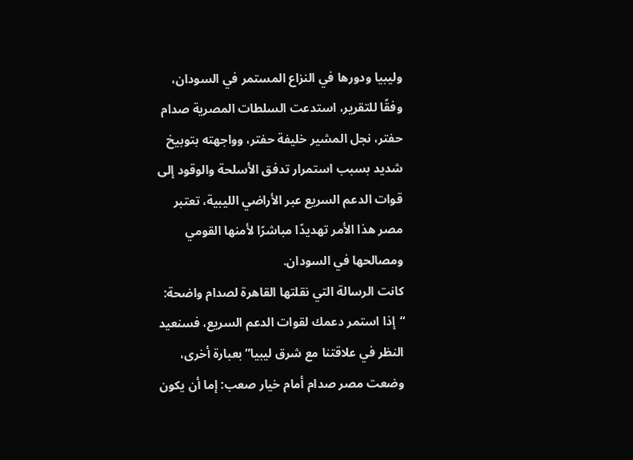وليبيا ودورها في النزاع المستمر في السودان، وفقًا للتقرير، استدعت السلطات المصرية صدام حفتر، نجل المشير خليفة حفتر، وواجهته بتوبيخ شديد بسبب استمرار تدفق الأسلحة والوقود إلى قوات الدعم السريع عبر الأراضي الليبية، تعتبر مصر هذا الأمر تهديدًا مباشرًا لأمنها القومي ومصالحها في السودان.
كانت الرسالة التي نقلتها القاهرة لصدام واضحة: “إذا استمر دعمك لقوات الدعم السريع، فسنعيد النظر في علاقتنا مع شرق ليبيا” بعبارة أخرى، وضعت مصر صدام أمام خيار صعب: إما أن يكون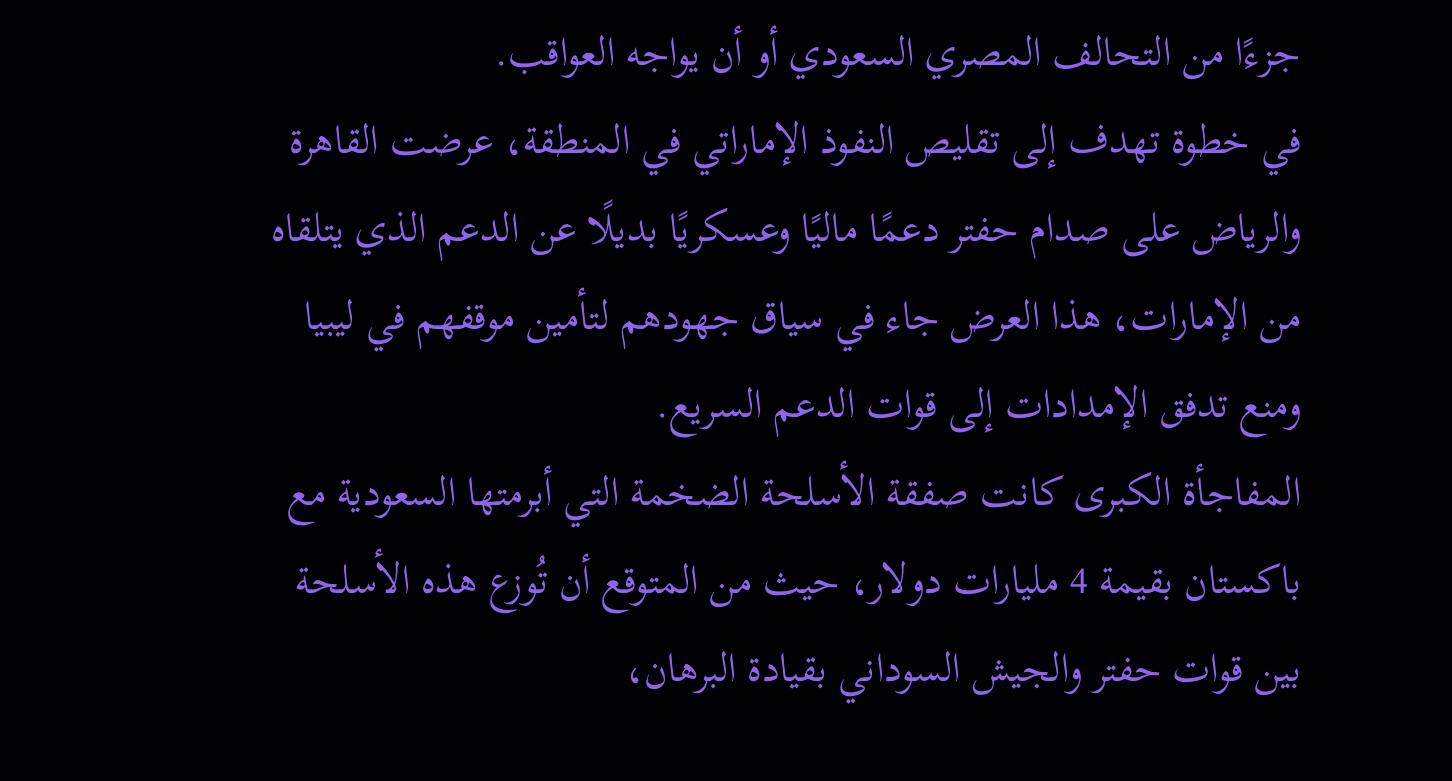جزءًا من التحالف المصري السعودي أو أن يواجه العواقب.
في خطوة تهدف إلى تقليص النفوذ الإماراتي في المنطقة، عرضت القاهرة والرياض على صدام حفتر دعمًا ماليًا وعسكريًا بديلًا عن الدعم الذي يتلقاه من الإمارات، هذا العرض جاء في سياق جهودهم لتأمين موقفهم في ليبيا ومنع تدفق الإمدادات إلى قوات الدعم السريع.
المفاجأة الكبرى كانت صفقة الأسلحة الضخمة التي أبرمتها السعودية مع باكستان بقيمة 4 مليارات دولار، حيث من المتوقع أن تُوزع هذه الأسلحة بين قوات حفتر والجيش السوداني بقيادة البرهان،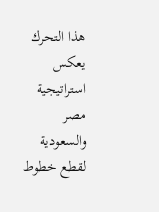هذا التحرك يعكس استراتيجية مصر والسعودية لقطع خطوط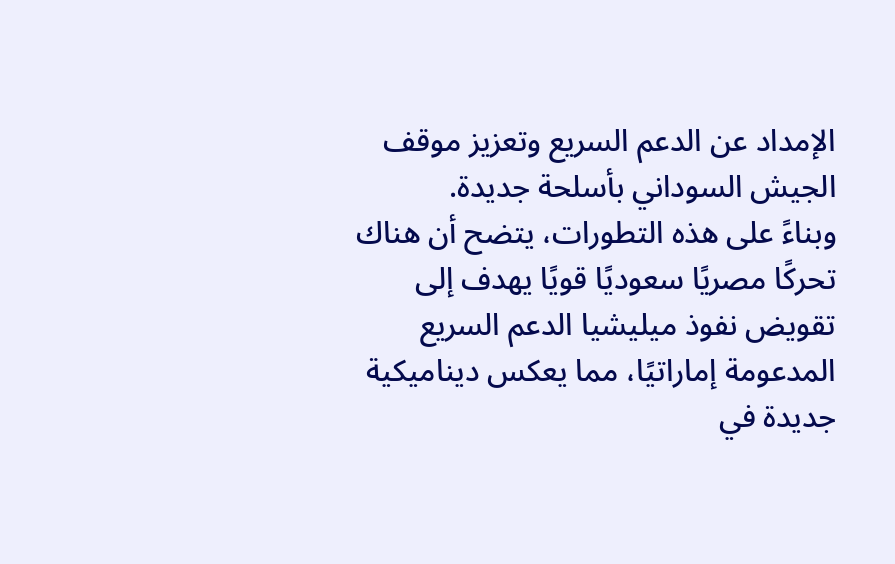الإمداد عن الدعم السريع وتعزيز موقف الجيش السوداني بأسلحة جديدة.
وبناءً على هذه التطورات، يتضح أن هناك تحركًا مصريًا سعوديًا قويًا يهدف إلى تقويض نفوذ ميليشيا الدعم السريع المدعومة إماراتيًا، مما يعكس ديناميكية جديدة في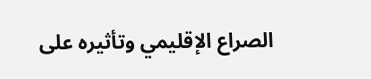الصراع الإقليمي وتأثيره على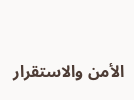الأمن والاستقرار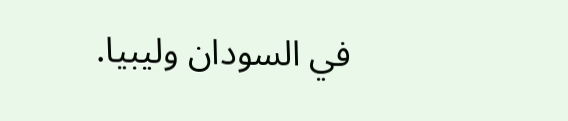في السودان وليبيا.